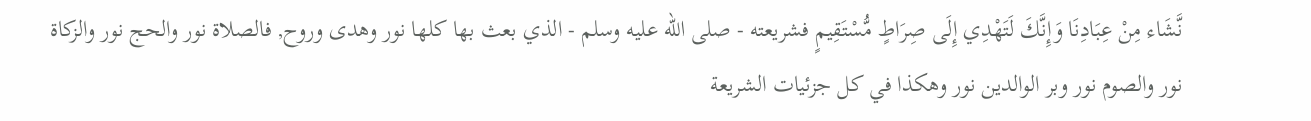نَّشَاء مِنْ عِبَادِنَا وَإِنَّكَ لَتَهْدِي إِلَى صِرَاطٍ مُّسْتَقِيمٍ فشريعته - صلى الله عليه وسلم - الذي بعث بها كلها نور وهدى وروح, فالصلاة نور والحج نور والزكاة نور والصوم نور وبر الوالدين نور وهكذا في كل جزئيات الشريعة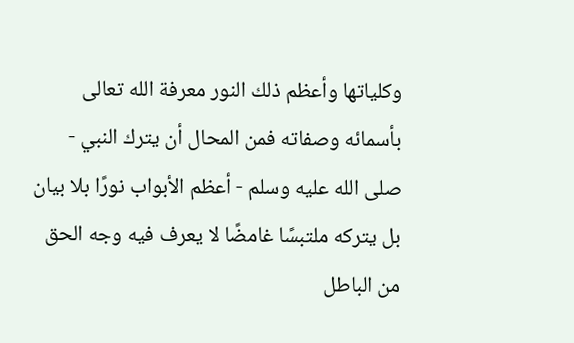وكلياتها وأعظم ذلك النور معرفة الله تعالى بأسمائه وصفاته فمن المحال أن يترك النبي - صلى الله عليه وسلم - أعظم الأبواب نورًا بلا بيان بل يتركه ملتبسًا غامضًا لا يعرف فيه وجه الحق من الباطل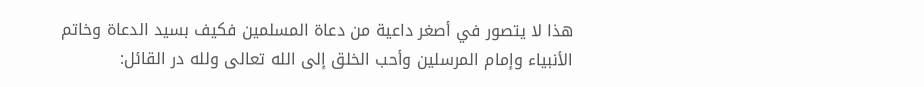هذا لا يتصور في أصغر داعية من دعاة المسلمين فكيف بسيد الدعاة وخاتم الأنبياء وإمام المرسلين وأحب الخلق إلى الله تعالى ولله در القائل: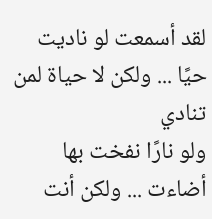لقد أسمعت لو ناديت حيًا ... ولكن لا حياة لمن تنادي
ولو نارًا نفخت بها أضاءت ... ولكن أنت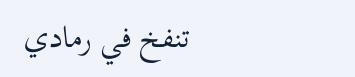تنفخ في رمادي